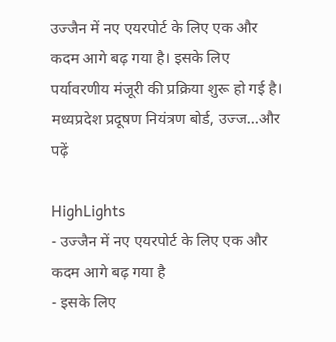उज्जैन में नए एयरपोर्ट के लिए एक और कदम आगे बढ़ गया है। इसके लिए पर्यावरणीय मंजूरी की प्रक्रिया शुरू हो गई है। मध्यप्रदेश प्रदूषण नियंत्रण बोर्ड, उज्ज…और पढ़ें

HighLights
- उज्जैन में नए एयरपोर्ट के लिए एक और कदम आगे बढ़ गया है
- इसके लिए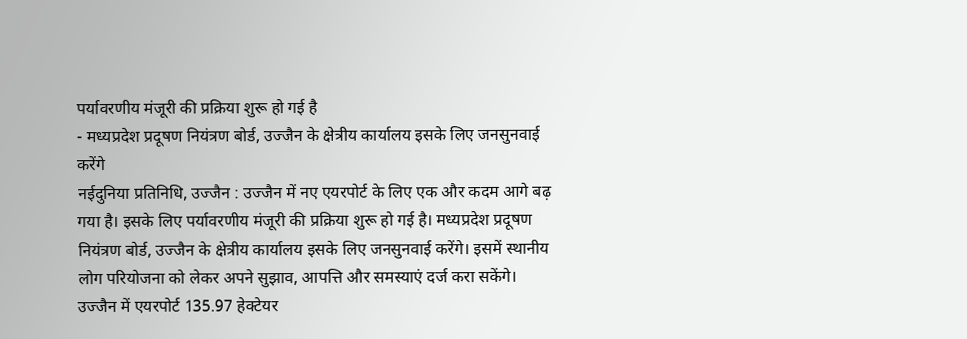पर्यावरणीय मंजूरी की प्रक्रिया शुरू हो गई है
- मध्यप्रदेश प्रदूषण नियंत्रण बोर्ड, उज्जैन के क्षेत्रीय कार्यालय इसके लिए जनसुनवाई करेंगे
नईदुनिया प्रतिनिधि, उज्जैन : उज्जैन में नए एयरपोर्ट के लिए एक और कदम आगे बढ़ गया है। इसके लिए पर्यावरणीय मंजूरी की प्रक्रिया शुरू हो गई है। मध्यप्रदेश प्रदूषण नियंत्रण बोर्ड, उज्जैन के क्षेत्रीय कार्यालय इसके लिए जनसुनवाई करेंगे। इसमें स्थानीय लोग परियोजना को लेकर अपने सुझाव, आपत्ति और समस्याएं दर्ज करा सकेंगे।
उज्जैन में एयरपोर्ट 135.97 हेक्टेयर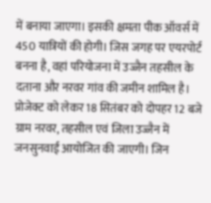में बनाया जाएगा। इसकी क्षमता पीक ऑवर्स में 450 यात्रियों की होगी। जिस जगह पर एयरपोर्ट बनना है, वहां परियोजना में उज्जैन तहसील के दताना और नरवर गांव की जमीन शामिल है।
प्रोजेक्ट को लेकर 18 सितंबर को दोपहर 12 बजे ग्राम नरवर, तहसील एवं जिला उज्जैन में जनसुनवाई आयोजित की जाएगी। जिन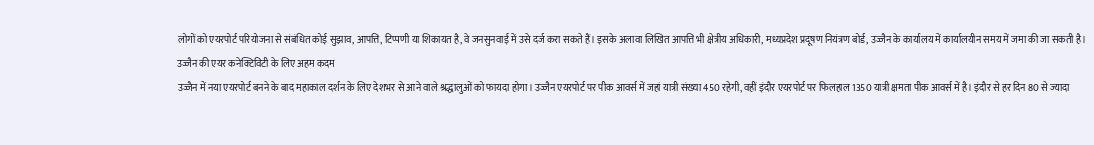लोगों को एयरपोर्ट परियोजना से संबंधित कोई सुझाव, आपत्ति, टिप्पणी या शिकायत है, वे जनसुनवाई में उसे दर्ज करा सकते हैं। इसके अलावा लिखित आपत्ति भी क्षेत्रीय अधिकारी, मध्यप्रदेश प्रदूषण नियंत्रण बोर्ड, उज्जैन के कार्यालय में कार्यालयीन समय में जमा की जा सकती है।
उज्जैन की एयर कनेक्टिविटी के लिए अहम कदम
उज्जैन में नया एयरपोर्ट बनने के बाद महाकाल दर्शन के लिए देशभर से आने वाले श्रद्धालुओं को फायदा होगा। उज्जैन एयरपोर्ट पर पीक आवर्स में जहां यात्री संख्या 450 रहेगी, वहीं इंदौर एयरपोर्ट पर फिलहाल 1350 यात्री क्षमता पीक आवर्स में है। इंदौर से हर दिन 80 से ज्यादा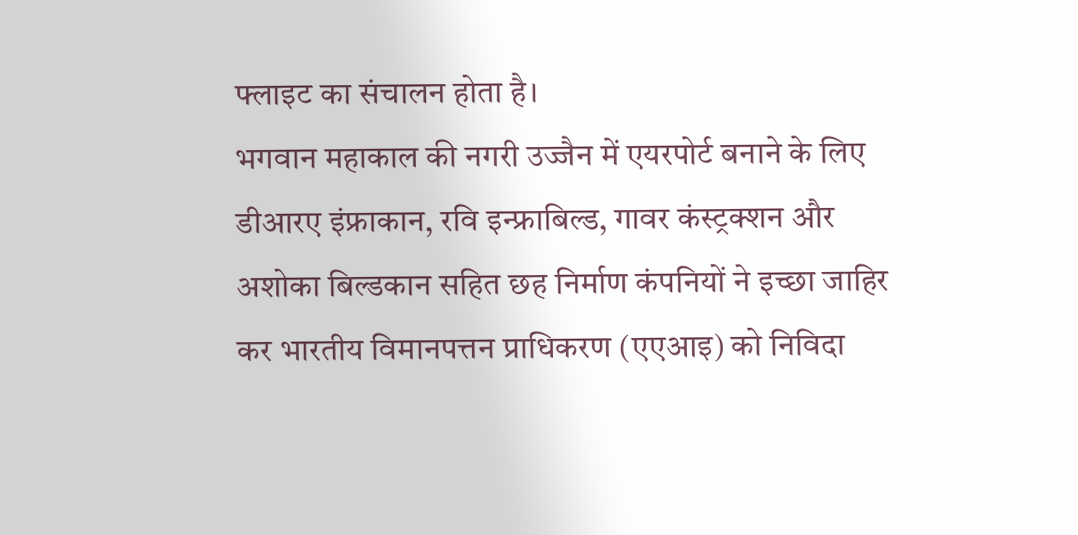फ्लाइट का संचालन होता है।
भगवान महाकाल की नगरी उज्जैन में एयरपोर्ट बनाने के लिए डीआरए इंफ्राकान, रवि इन्फ्राबिल्ड, गावर कंस्ट्रक्शन और अशोका बिल्डकान सहित छह निर्माण कंपनियों ने इच्छा जाहिर कर भारतीय विमानपत्तन प्राधिकरण (एएआइ) को निविदा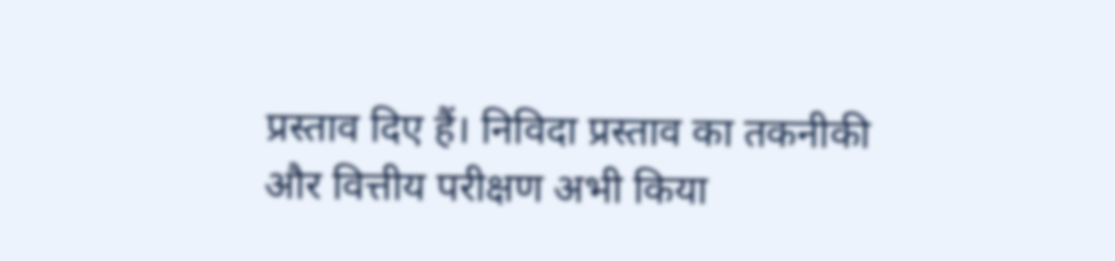प्रस्ताव दिए हैं। निविदा प्रस्ताव का तकनीकी और वित्तीय परीक्षण अभी किया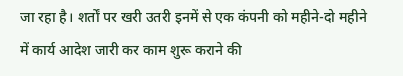जा रहा है। शर्तों पर खरी उतरी इनमें से एक कंपनी को महीने-दो महीने में कार्य आदेश जारी कर काम शुरू कराने की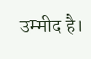उम्मीद है।